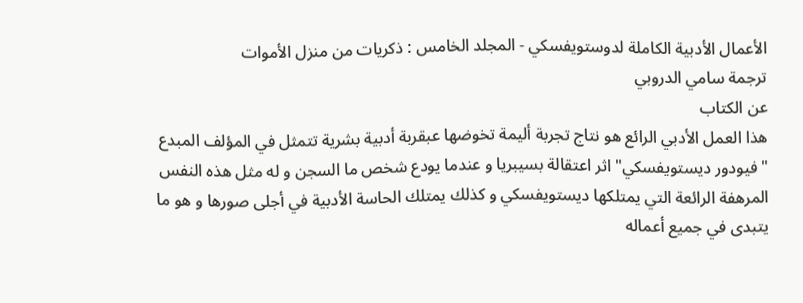الأعمال الأدبية الكاملة لدوستويفسكي - المجلد الخامس : ذكريات من منزل الأموات
ترجمة سامي الدروبي
عن الكتاب
هذا العمل الأدبي الرائع هو نتاج تجربة أليمة تخوضها عبقربة أدبية بشرية تتمثل في المؤلف المبدع "فيودور ديستويفسكي" اثر اعتقالة بسيبريا و عندما يودع شخص ما السجن و له مثل هذه النفس المرهفة الرائعة التي يمتلكها ديستويفسكي و كذلك يمتلك الحاسة الأدبية في أجلى صورها و هو ما يتبدى في جميع أعماله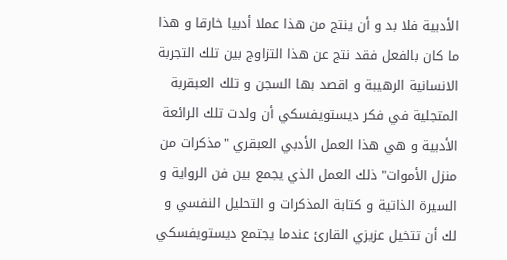الأدبية فلا بد و أن ينتج من هذا عملا أدبيا خارقا و هذا ما كان بالفعل فقد نتج عن هذا التزاوج بين تلك التجربة الانسانية الرهيبة و اقصد بها السجن و تلك العبقربة المتجلية في فكر ديستويفسكي أن ولدت تلك الرائعة الأدبية و هي هذا العمل الأدبي العبقري "مذكرات من منزل الأموات" ذلك العمل الذي يجمع بين فن الرواية و السيرة الذاتية و كتابة المذكرات و التحليل النفسي و لك أن تتخيل عزيزي القارئ عندما يجتمع ديستويفسكي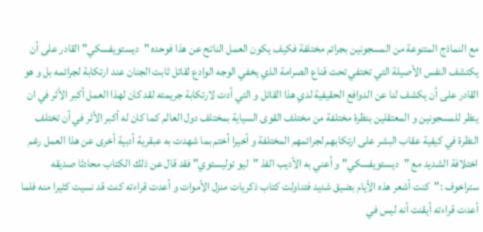مع النماذج المتنوعة من المسجونين بجرائم مختلفة فكيف يكون العمل الناتح عن هذا فوحده "ديستويفسكي" القادر على أن يكتشف النفس الأصيلة التي تختفي تحت قناع الصرامة الذي يخفي الوجه الوادع لقاتل ثابت الجنان عند ارتكابة لجرائمه بل و هو القادر على أن يكشف لنا عن الدوافع الحقيفية لدي هذا القاتل و التي أدت لارتكابة جريمته لقد كان لهذا العمل أكبر الأثر في ان ينظر للمسجونين و المعتقلين بنظرة مختلفة من مختلف القوى السياية بمختلف دول العالم كما كان له أكبر الأثر في أن تختلف النظرة في كيفية عقاب البشر على ارتكابهم لجرائمهم المختلفة و أخيرا أختم بما شهدت به عبقرية أدبية أخرى عن هذا العمل رغم اختلافة الشديد مع "ديستويفسكي" و أعني به الأديب الفذ "ليو توليستوي" فقد قال عن ذلك الكتاب محادثا صديقه ستراخوف :"كنت أشعر هذه الأيام بضيق شديد فتناولت كتاب ذكريات منزل الأموات و أعدت قراءته كنت قد نسيت كثيرا منه فلما أعدت قراءته أيقنت أنه ليس في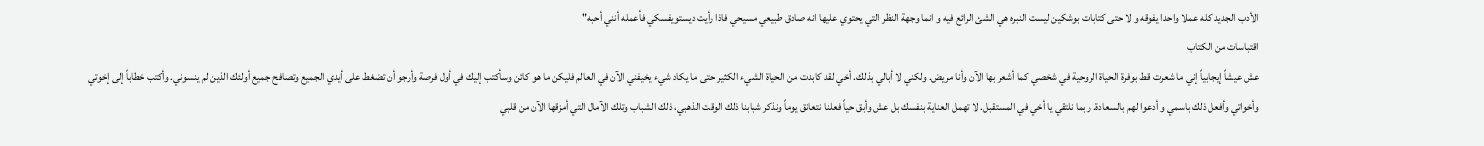الأدب الجديد كله عملا واحدا يفوقه و لا حتى كتابات بوشكين ليست النبره هي الشئ الرائع فيه و انما وجهة النظر التي يحتوي عليها انه صادق طبيعي مسيحي فاذا رأيت ديستويفسكي فأعمله أنني أحبه"
اقتباسات من الكتاب
عش عيشاً إيجابياً إني ما شعرت قط بوفرة الحياة الروحية في شخصي كما أشعر بها الآن وأنا مريض. ولكني لا أبالي بذلك. أخي لقد كابدت من الحياة الشيء الكثير حتى ما يكاد شيء يخيفني الآن في العالم فليكن ما هو كائن وسأكتب إليك في أول فرصة وأرجو أن تضغط على أيدي الجميع وتصافح جميع أولئك الذين لم ينسوني. وأكتب خطاباً إلى إخوتي وأخواتي وأفعل ذلك باسمي و أدعوا لهم بالسعادة. ربما نلتقي يا أخي في المستقبل. لا تهمل العناية بنفسك بل عش وأبق حياً فعلنا نتعانق يوماً ونذكر شبابنا ذلك الوقت الذهبي، ذلك الشباب وتلك الآمال التي أمزقها الآن من قلبي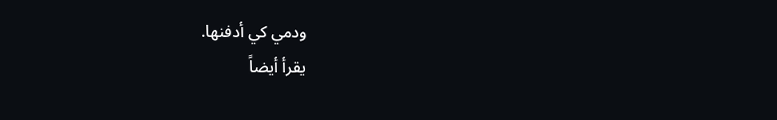ودمي كي أدفنها.
يقرأ أيضاً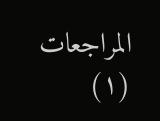المراجعات (١)